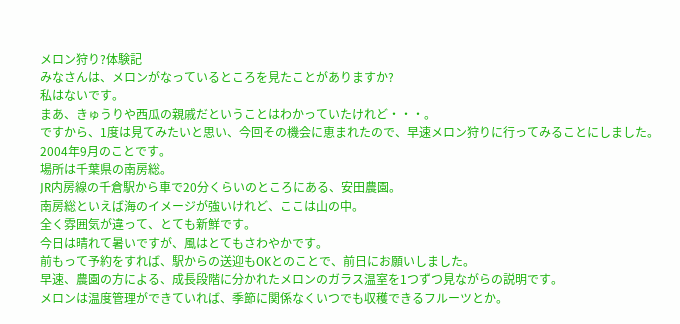メロン狩り?体験記
みなさんは、メロンがなっているところを見たことがありますか?
私はないです。
まあ、きゅうりや西瓜の親戚だということはわかっていたけれど・・・。
ですから、1度は見てみたいと思い、今回その機会に恵まれたので、早速メロン狩りに行ってみることにしました。
2004年9月のことです。
場所は千葉県の南房総。
JR内房線の千倉駅から車で20分くらいのところにある、安田農園。
南房総といえば海のイメージが強いけれど、ここは山の中。
全く雰囲気が違って、とても新鮮です。
今日は晴れて暑いですが、風はとてもさわやかです。
前もって予約をすれば、駅からの送迎もOKとのことで、前日にお願いしました。
早速、農園の方による、成長段階に分かれたメロンのガラス温室を1つずつ見ながらの説明です。
メロンは温度管理ができていれば、季節に関係なくいつでも収穫できるフルーツとか。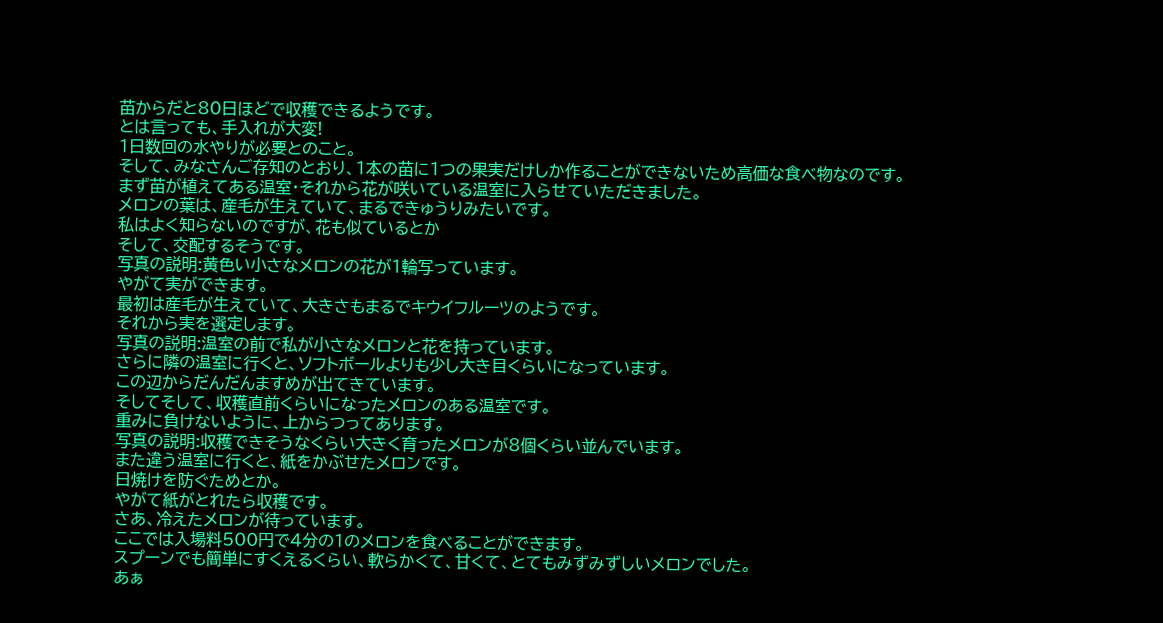苗からだと80日ほどで収穫できるようです。
とは言っても、手入れが大変!
1日数回の水やりが必要とのこと。
そして、みなさんご存知のとおり、1本の苗に1つの果実だけしか作ることができないため高価な食べ物なのです。
まず苗が植えてある温室・それから花が咲いている温室に入らせていただきました。
メロンの葉は、産毛が生えていて、まるできゅうりみたいです。
私はよく知らないのですが、花も似ているとか
そして、交配するそうです。
写真の説明:黄色い小さなメロンの花が1輪写っています。
やがて実ができます。
最初は産毛が生えていて、大きさもまるでキウイフルーツのようです。
それから実を選定します。
写真の説明:温室の前で私が小さなメロンと花を持っています。
さらに隣の温室に行くと、ソフトボールよりも少し大き目くらいになっています。
この辺からだんだんますめが出てきています。
そしてそして、収穫直前くらいになったメロンのある温室です。
重みに負けないように、上からつってあります。
写真の説明:収穫できそうなくらい大きく育ったメロンが8個くらい並んでいます。
また違う温室に行くと、紙をかぶせたメロンです。
日焼けを防ぐためとか。
やがて紙がとれたら収穫です。
さあ、冷えたメロンが待っています。
ここでは入場料500円で4分の1のメロンを食べることができます。
スプーンでも簡単にすくえるくらい、軟らかくて、甘くて、とてもみずみずしいメロンでした。
あぁ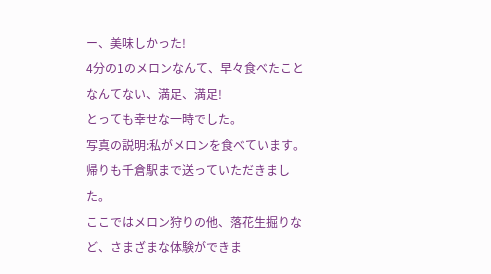ー、美味しかった!
4分の1のメロンなんて、早々食べたことなんてない、満足、満足!
とっても幸せな一時でした。
写真の説明:私がメロンを食べています。
帰りも千倉駅まで送っていただきました。
ここではメロン狩りの他、落花生掘りなど、さまざまな体験ができま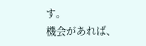す。
機会があれば、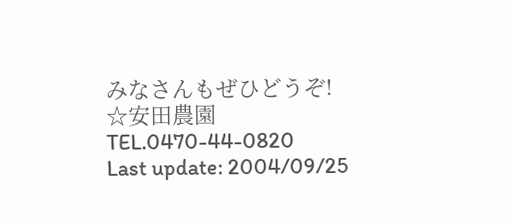みなさんもぜひどうぞ!
☆安田農園
TEL.0470-44-0820
Last update: 2004/09/25